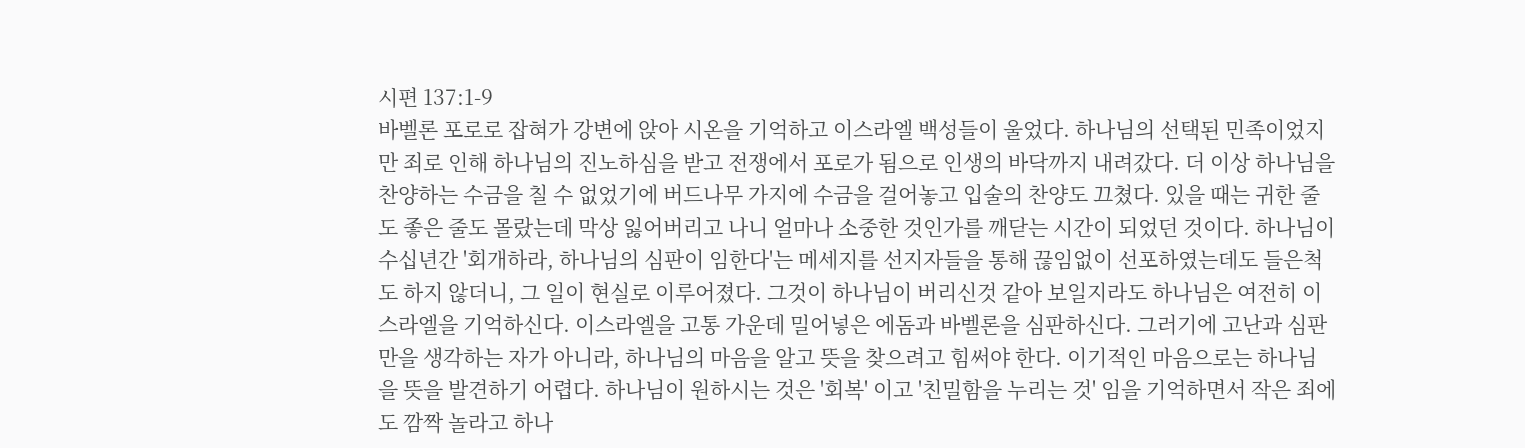시편 137:1-9
바벨론 포로로 잡혀가 강변에 앉아 시온을 기억하고 이스라엘 백성들이 울었다. 하나님의 선택된 민족이었지만 죄로 인해 하나님의 진노하심을 받고 전쟁에서 포로가 됨으로 인생의 바닥까지 내려갔다. 더 이상 하나님을 찬양하는 수금을 칠 수 없었기에 버드나무 가지에 수금을 걸어놓고 입술의 찬양도 끄쳤다. 있을 때는 귀한 줄도 좋은 줄도 몰랐는데 막상 잃어버리고 나니 얼마나 소중한 것인가를 깨닫는 시간이 되었던 것이다. 하나님이 수십년간 '회개하라, 하나님의 심판이 임한다'는 메세지를 선지자들을 통해 끊임없이 선포하였는데도 들은척도 하지 않더니, 그 일이 현실로 이루어졌다. 그것이 하나님이 버리신것 같아 보일지라도 하나님은 여전히 이스라엘을 기억하신다. 이스라엘을 고통 가운데 밀어넣은 에돔과 바벨론을 심판하신다. 그러기에 고난과 심판만을 생각하는 자가 아니라, 하나님의 마음을 알고 뜻을 찾으려고 힘써야 한다. 이기적인 마음으로는 하나님을 뜻을 발견하기 어렵다. 하나님이 원하시는 것은 '회복' 이고 '친밀함을 누리는 것' 임을 기억하면서 작은 죄에도 깜짝 놀라고 하나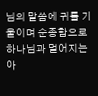님의 말씀에 귀를 기울이며 순종함으로 하나님과 멀어지는 아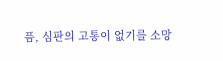픔, 심판의 고통이 없기를 소망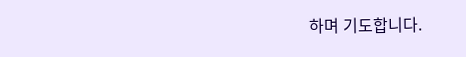하며 기도합니다.